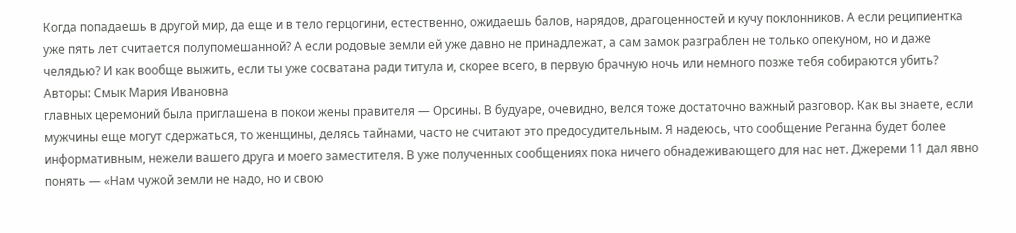Когда попадаешь в другой мир, да еще и в тело герцогини, естественно, ожидаешь балов, нарядов, драгоценностей и кучу поклонников. А если реципиентка уже пять лет считается полупомешанной? А если родовые земли ей уже давно не принадлежат, а сам замок разграблен не только опекуном, но и даже челядью? И как вообще выжить, если ты уже сосватана ради титула и, скорее всего, в первую брачную ночь или немного позже тебя собираются убить?
Авторы: Смык Мария Ивановна
главных церемоний была приглашена в покои жены правителя — Орсины. В будуаре, очевидно, велся тоже достаточно важный разговор. Как вы знаете, если мужчины еще могут сдержаться, то женщины, делясь тайнами, часто не считают это предосудительным. Я надеюсь, что сообщение Реганна будет более информативным, нежели вашего друга и моего заместителя. В уже полученных сообщениях пока ничего обнадеживающего для нас нет. Джереми 11 дал явно понять — «Нам чужой земли не надо, но и свою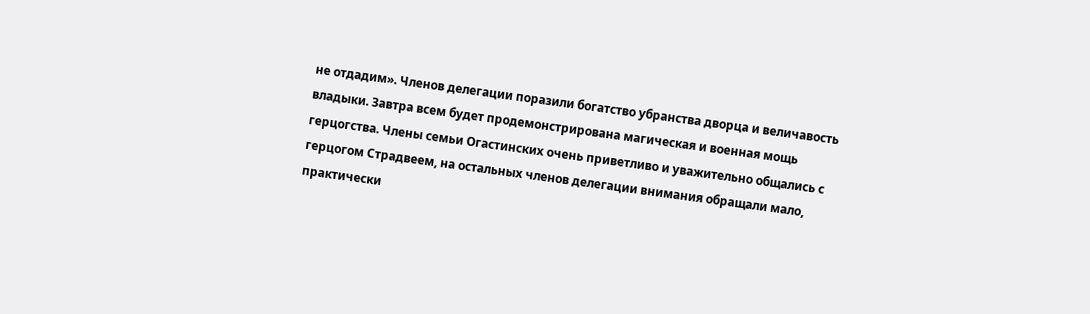не отдадим». Членов делегации поразили богатство убранства дворца и величавость владыки. Завтра всем будет продемонстрирована магическая и военная мощь герцогства. Члены семьи Огастинских очень приветливо и уважительно общались с герцогом Страдвеем, на остальных членов делегации внимания обращали мало, практически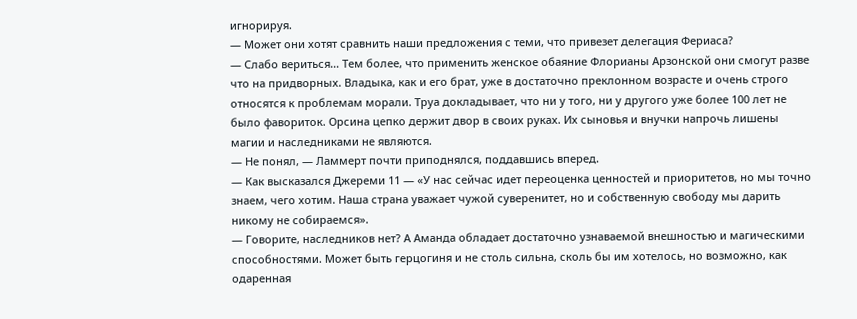игнорируя.
— Может они хотят сравнить наши предложения с теми, что привезет делегация Фериаса?
— Слабо вериться… Тем более, что применить женское обаяние Флорианы Арзонской они смогут разве что на придворных. Владыка, как и его брат, уже в достаточно преклонном возрасте и очень строго относятся к проблемам морали. Труа докладывает, что ни у того, ни у другого уже более 100 лет не было фавориток. Орсина цепко держит двор в своих руках. Их сыновья и внучки напрочь лишены магии и наследниками не являются.
— Не понял, — Ламмерт почти приподнялся, поддавшись вперед.
— Как высказался Джереми 11 — «У нас сейчас идет переоценка ценностей и приоритетов, но мы точно знаем, чего хотим. Наша страна уважает чужой суверенитет, но и собственную свободу мы дарить никому не собираемся».
— Говорите, наследников нет? А Аманда обладает достаточно узнаваемой внешностью и магическими способностями. Может быть герцогиня и не столь сильна, сколь бы им хотелось, но возможно, как одаренная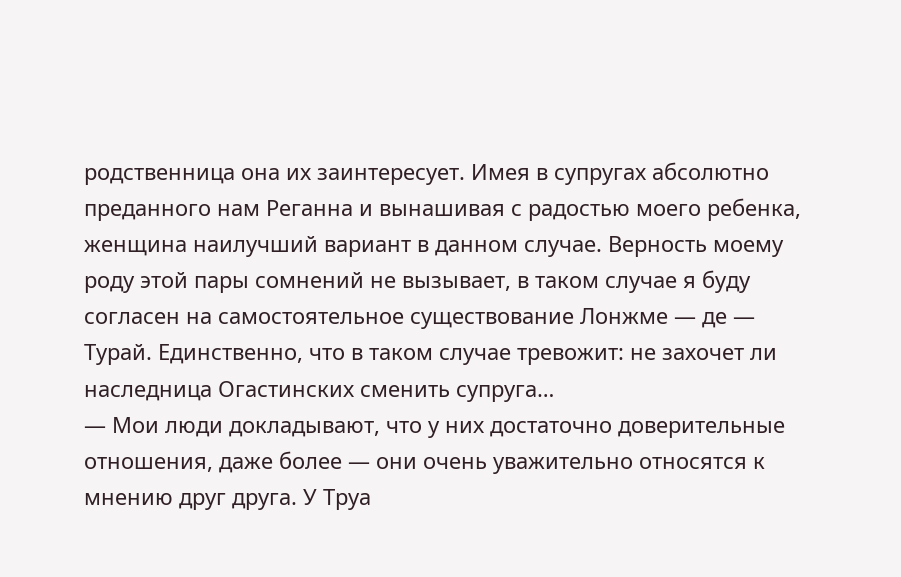родственница она их заинтересует. Имея в супругах абсолютно преданного нам Реганна и вынашивая с радостью моего ребенка, женщина наилучший вариант в данном случае. Верность моему роду этой пары сомнений не вызывает, в таком случае я буду согласен на самостоятельное существование Лонжме — де — Турай. Единственно, что в таком случае тревожит: не захочет ли наследница Огастинских сменить супруга…
— Мои люди докладывают, что у них достаточно доверительные отношения, даже более — они очень уважительно относятся к мнению друг друга. У Труа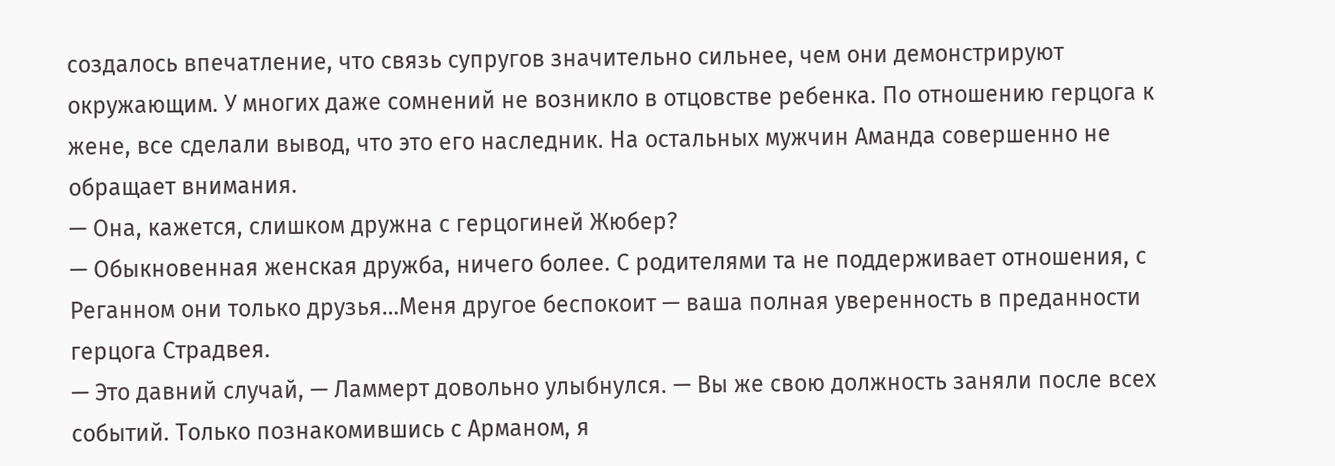создалось впечатление, что связь супругов значительно сильнее, чем они демонстрируют окружающим. У многих даже сомнений не возникло в отцовстве ребенка. По отношению герцога к жене, все сделали вывод, что это его наследник. На остальных мужчин Аманда совершенно не обращает внимания.
— Она, кажется, слишком дружна с герцогиней Жюбер?
— Обыкновенная женская дружба, ничего более. С родителями та не поддерживает отношения, с Реганном они только друзья…Меня другое беспокоит — ваша полная уверенность в преданности герцога Страдвея.
— Это давний случай, — Ламмерт довольно улыбнулся. — Вы же свою должность заняли после всех событий. Только познакомившись с Арманом, я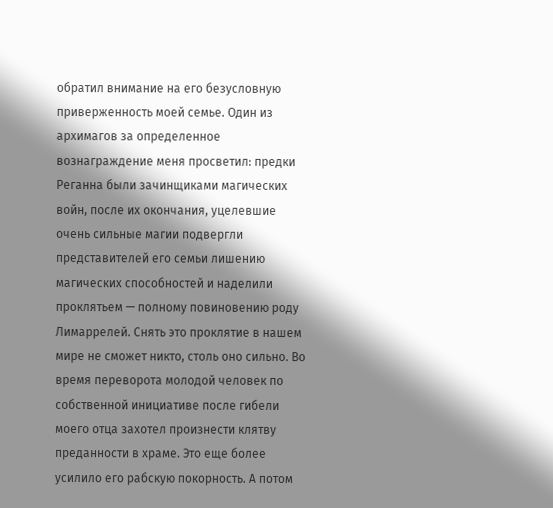обратил внимание на его безусловную приверженность моей семье. Один из архимагов за определенное вознаграждение меня просветил: предки Реганна были зачинщиками магических войн, после их окончания, уцелевшие очень сильные магии подвергли представителей его семьи лишению магических способностей и наделили проклятьем — полному повиновению роду Лимаррелей. Снять это проклятие в нашем мире не сможет никто, столь оно сильно. Во время переворота молодой человек по собственной инициативе после гибели моего отца захотел произнести клятву преданности в храме. Это еще более усилило его рабскую покорность. А потом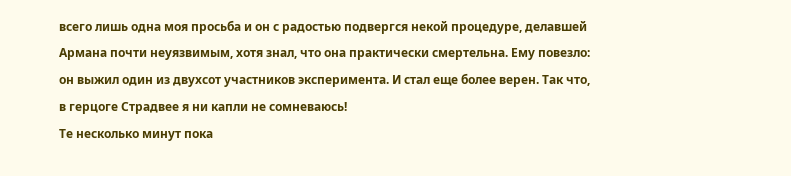всего лишь одна моя просьба и он с радостью подвергся некой процедуре, делавшей Армана почти неуязвимым, хотя знал, что она практически смертельна. Ему повезло: он выжил один из двухсот участников эксперимента. И стал еще более верен. Так что, в герцоге Страдвее я ни капли не сомневаюсь!
Те несколько минут пока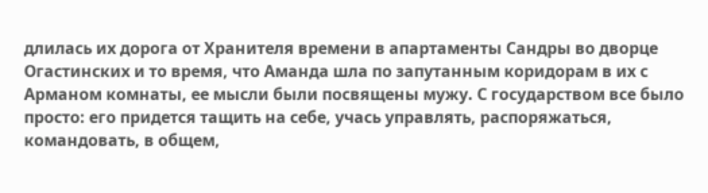длилась их дорога от Хранителя времени в апартаменты Сандры во дворце Огастинских и то время, что Аманда шла по запутанным коридорам в их с Арманом комнаты, ее мысли были посвящены мужу. С государством все было просто: его придется тащить на себе, учась управлять, распоряжаться, командовать, в общем,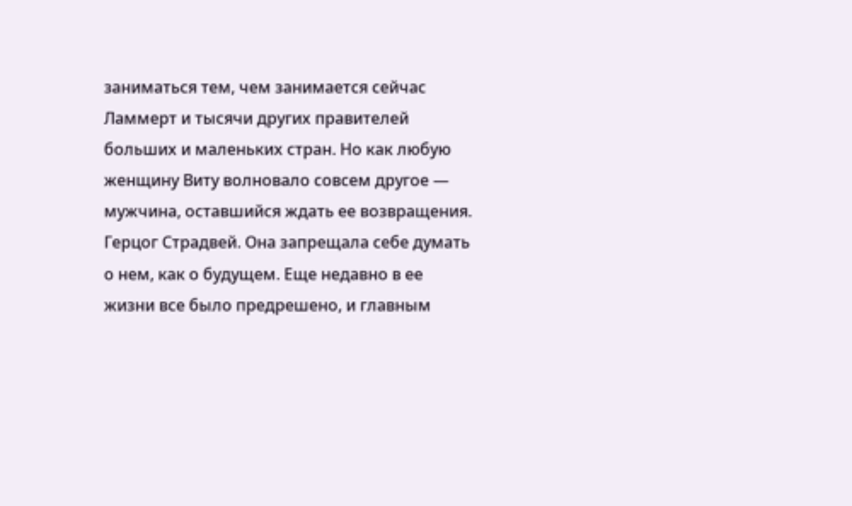заниматься тем, чем занимается сейчас Ламмерт и тысячи других правителей больших и маленьких стран. Но как любую женщину Виту волновало совсем другое — мужчина, оставшийся ждать ее возвращения. Герцог Страдвей. Она запрещала себе думать о нем, как о будущем. Еще недавно в ее жизни все было предрешено, и главным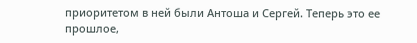приоритетом в ней были Антоша и Сергей. Теперь это ее прошлое,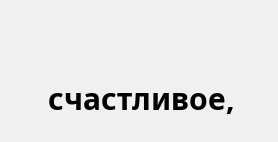счастливое,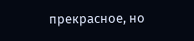прекрасное, но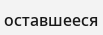оставшееся